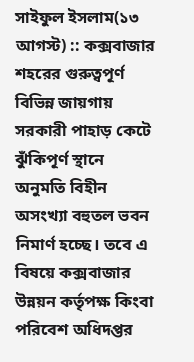সাইফুল ইসলাম(১৩ আগস্ট) :: কক্সবাজার শহরের গুরুত্বপূর্ণ বিভিন্ন জায়গায় সরকারী পাহাড় কেটে ঝুঁকিপূর্ণ স্থানে অনুমতি বিহীন অসংখ্যা বহুতল ভবন নিমার্ণ হচ্ছে। তবে এ বিষয়ে কক্সবাজার উন্নয়ন কর্তৃপক্ষ কিংবা পরিবেশ অধিদপ্তর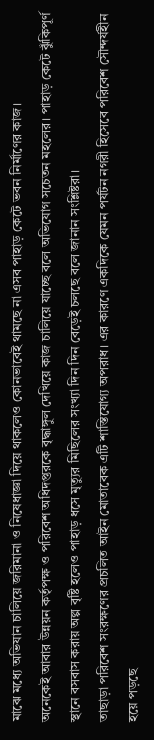মাঝে মধ্যে অভিযান চালিয়ে জরিমানা ও নিষেধাজ্ঞা দিয়ে থাকলেও কোনভাবেই থামছে না এসব পাহাড় কেটে ভবন নির্মাণের কাজ।
অনেকেই আবার উন্নয়ন কর্তৃপক্ষ ও পরিবেশ অধিদপ্তরকে বৃদ্ধাঙ্গুল দেখিয়ে কাজ চালিয়ে যাচ্ছে বলে অভিযোগ সচেতন মহলের। পাহাড় কেটে ঝুঁকিপূর্ণ স্থানে বসবাস করায় অল্প বৃষ্টি হলেও পাহাড় ধসে মৃত্যুর মিছিলের সংখ্যা দিন দিন বেড়েই চলছে বলে জানান সংশ্লিষ্টরা।
তাছাড়া পরিবেশ সংরক্ষণের প্রচলিত আইন মোতাবেক এটি শাস্তিযোগ্য অপরাধ। এর কারণে একদিকে যেমন পর্যটন নগরী হিসেবে পরিবেশ সৌন্দর্যহীন হয়ে পড়ছে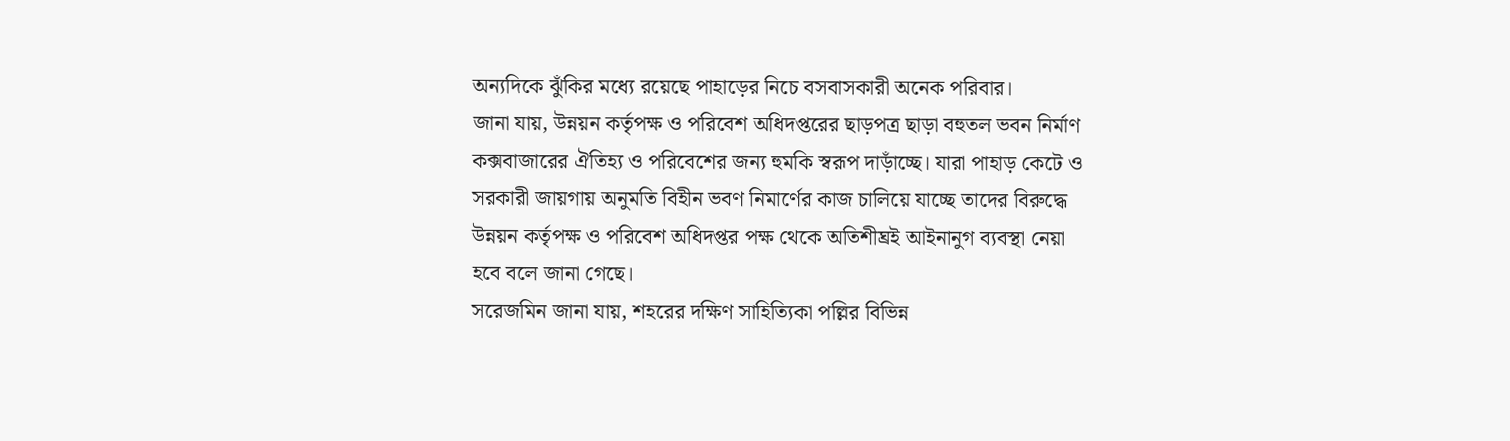অন্যদিকে ঝুঁকির মধ্যে রয়েছে পাহাড়ের নিচে বসবাসকারী অনেক পরিবার।
জানা যায়, উন্নয়ন কর্তৃপক্ষ ও পরিবেশ অধিদপ্তরের ছাড়পত্র ছাড়া বহুতল ভবন নির্মাণ কক্সবাজারের ঐতিহ্য ও পরিবেশের জন্য হুমকি স্বরূপ দাড়াঁচ্ছে। যারা পাহাড় কেটে ও সরকারী জায়গায় অনুমতি বিহীন ভবণ নিমার্ণের কাজ চালিয়ে যাচ্ছে তাদের বিরুদ্ধে উন্নয়ন কর্তৃপক্ষ ও পরিবেশ অধিদপ্তর পক্ষ থেকে অতিশীঘ্রই আইনানুগ ব্যবস্থা নেয়া হবে বলে জানা গেছে।
সরেজমিন জানা যায়, শহরের দক্ষিণ সাহিত্যিকা পল্লির বিভিন্ন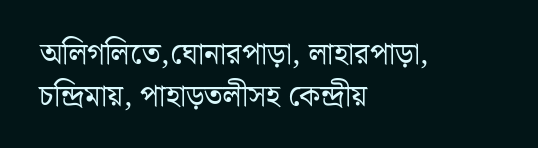অলিগলিতে,ঘোনারপাড়া, লাহারপাড়া, চন্দ্রিমায়, পাহাড়তলীসহ কেন্দ্রীয়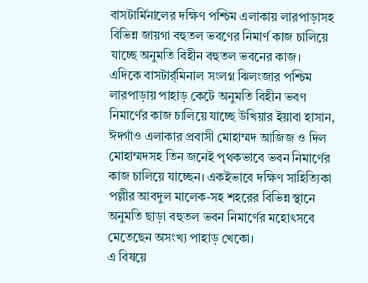বাসটার্মিনালের দক্ষিণ পশ্চিম এলাকায় লারপাড়াসহ বিভিন্ন জায়গা বহুতল ভবণের নিমার্ণ কাজ চালিয়ে যাচ্ছে অনুমতি বিহীন বহুতল ভবনের কাজ।
এদিকে বাসটার্র্মিনাল সংলগ্ন ঝিলংজার পশ্চিম লারপাড়ায় পাহাড় কেটে অনুমতি বিহীন ভবণ নিমার্ণের কাজ চালিয়ে যাচ্ছে উখিয়ার ইয়াবা হাসান, ঈদগাঁও এলাকার প্রবাসী মোহাম্মদ আজিজ ও দিল মোহাম্মদসহ তিন জনেই পৃথকভাবে ভবন নিমার্ণের কাজ চালিয়ে যাচ্ছেন। একইভাবে দক্ষিণ সাহিত্যিকা পল্লীর আবদুল মালেক-সহ শহরের বিভিন্ন স্থানে অনুমতি ছাড়া বহুতল ভবন নিমার্ণের মহোৎসবে মেতেছেন অসংখ্য পাহাড় খেকো।
এ বিষয়ে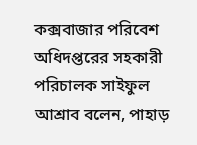কক্সবাজার পরিবেশ অধিদপ্তরের সহকারী পরিচালক সাইফুল আশ্রাব বলেন, পাহাড়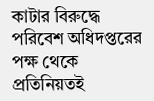কাটার বিরুদ্ধে পরিবেশ অধিদপ্তরের পক্ষ থেকে প্রতিনিয়তই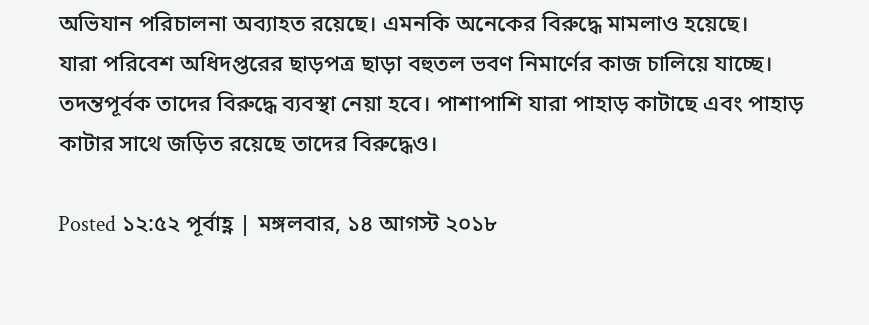অভিযান পরিচালনা অব্যাহত রয়েছে। এমনকি অনেকের বিরুদ্ধে মামলাও হয়েছে।
যারা পরিবেশ অধিদপ্তরের ছাড়পত্র ছাড়া বহুতল ভবণ নিমার্ণের কাজ চালিয়ে যাচ্ছে। তদন্তপূর্বক তাদের বিরুদ্ধে ব্যবস্থা নেয়া হবে। পাশাপাশি যারা পাহাড় কাটাছে এবং পাহাড় কাটার সাথে জড়িত রয়েছে তাদের বিরুদ্ধেও।

Posted ১২:৫২ পূর্বাহ্ণ | মঙ্গলবার, ১৪ আগস্ট ২০১৮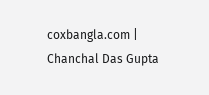coxbangla.com | Chanchal Das Gupta